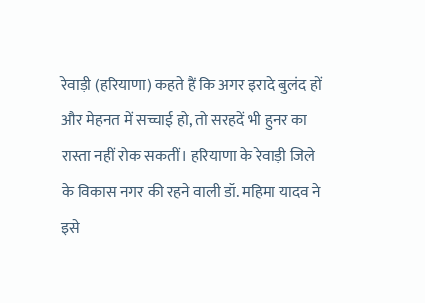रेवाड़ी (हरियाणा) कहते हैं कि अगर इरादे बुलंद हों और मेहनत में सच्चाई हो, तो सरहदें भी हुनर का रास्ता नहीं रोक सकतीं। हरियाणा के रेवाड़ी जिले के विकास नगर की रहने वाली डॉ. महिमा यादव ने इसे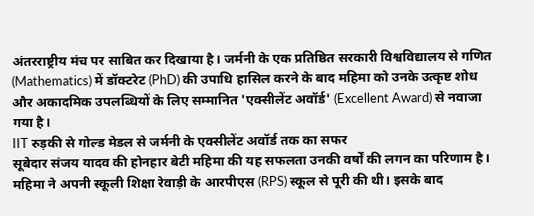अंतरराष्ट्रीय मंच पर साबित कर दिखाया है। जर्मनी के एक प्रतिष्ठित सरकारी विश्वविद्यालय से गणित (Mathematics) में डॉक्टरेट (PhD) की उपाधि हासिल करने के बाद महिमा को उनके उत्कृष्ट शोध और अकादमिक उपलब्धियों के लिए सम्मानित 'एक्सीलेंट अवॉर्ड' (Excellent Award) से नवाजा गया है।
IIT रुड़की से गोल्ड मेडल से जर्मनी के एक्सीलेंट अवॉर्ड तक का सफर
सूबेदार संजय यादव की होनहार बेटी महिमा की यह सफलता उनकी वर्षों की लगन का परिणाम है। महिमा ने अपनी स्कूली शिक्षा रेवाड़ी के आरपीएस (RPS) स्कूल से पूरी की थी। इसके बाद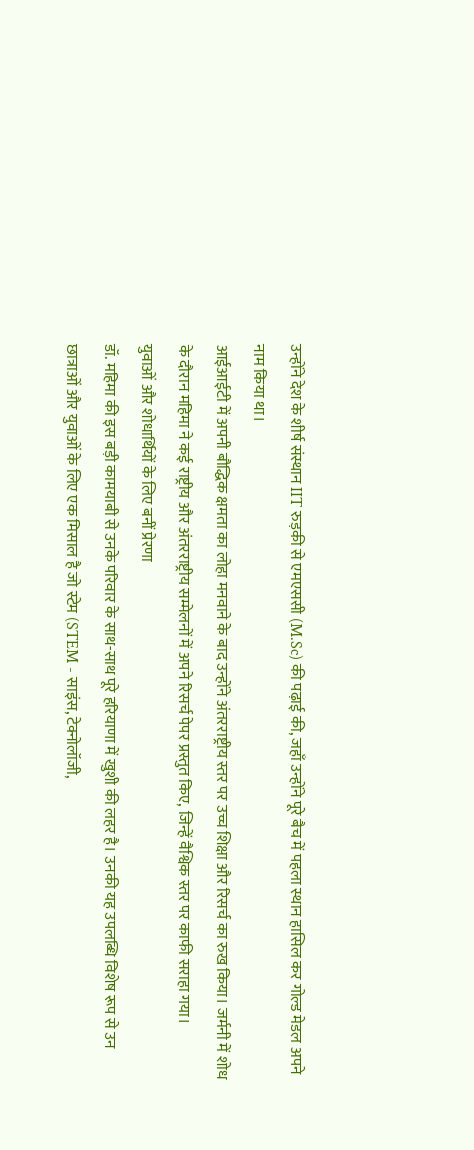उन्होंने देश के शीर्ष संस्थान IIT रुड़की से एमएससी (M.Sc) की पढ़ाई की, जहाँ उन्होंने पूरे बैच में पहला स्थान हासिल कर गोल्ड मेडल अपने नाम किया था।
आईआईटी में अपनी बौद्धिक क्षमता का लोहा मनवाने के बाद उन्होंने अंतरराष्ट्रीय स्तर पर उच्च शिक्षा और रिसर्च का रुख किया। जर्मनी में शोध के दौरान महिमा ने कई राष्ट्रीय और अंतरराष्ट्रीय सम्मेलनों में अपने रिसर्च पेपर प्रस्तुत किए, जिन्हें वैश्विक स्तर पर काफी सराहा गया।
युवाओं और शोधार्थियों के लिए बनीं प्रेरणा
डॉ. महिमा की इस बड़ी कामयाबी से उनके परिवार के साथ-साथ पूरे हरियाणा में खुशी की लहर है। उनकी यह उपलब्धि विशेष रूप से उन छात्राओं और युवाओं के लिए एक मिसाल है जो स्टेम (STEM - साइंस, टेक्नोलॉजी,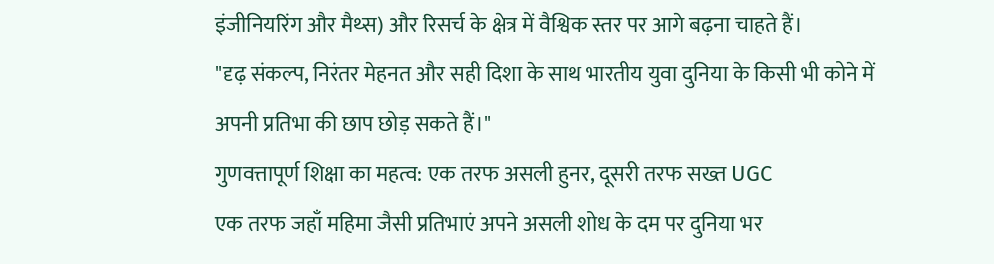इंजीनियरिंग और मैथ्स) और रिसर्च के क्षेत्र में वैश्विक स्तर पर आगे बढ़ना चाहते हैं।
"दृढ़ संकल्प, निरंतर मेहनत और सही दिशा के साथ भारतीय युवा दुनिया के किसी भी कोने में अपनी प्रतिभा की छाप छोड़ सकते हैं।"
गुणवत्तापूर्ण शिक्षा का महत्व: एक तरफ असली हुनर, दूसरी तरफ सख्त UGC
एक तरफ जहाँ महिमा जैसी प्रतिभाएं अपने असली शोध के दम पर दुनिया भर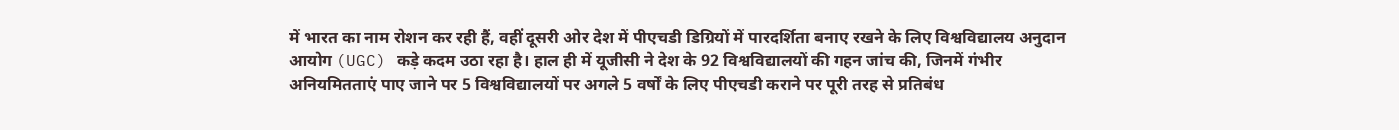में भारत का नाम रोशन कर रही हैं, वहीं दूसरी ओर देश में पीएचडी डिग्रियों में पारदर्शिता बनाए रखने के लिए विश्वविद्यालय अनुदान आयोग (UGC) कड़े कदम उठा रहा है। हाल ही में यूजीसी ने देश के 92 विश्वविद्यालयों की गहन जांच की, जिनमें गंभीर अनियमितताएं पाए जाने पर 5 विश्वविद्यालयों पर अगले 5 वर्षों के लिए पीएचडी कराने पर पूरी तरह से प्रतिबंध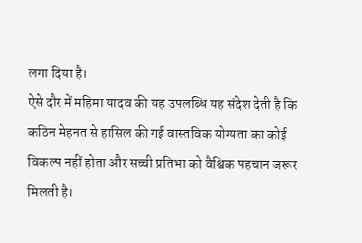लगा दिया है।
ऐसे दौर में महिमा यादव की यह उपलब्धि यह संदेश देती है कि कठिन मेहनत से हासिल की गई वास्तविक योग्यता का कोई विकल्प नहीं होता और सच्ची प्रतिभा को वैश्विक पहचान जरूर मिलती है।